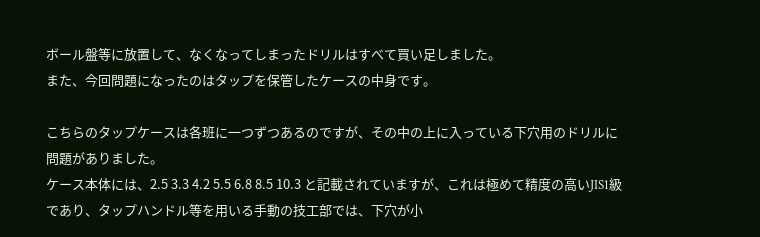ボール盤等に放置して、なくなってしまったドリルはすべて買い足しました。
また、今回問題になったのはタップを保管したケースの中身です。

こちらのタップケースは各班に一つずつあるのですが、その中の上に入っている下穴用のドリルに問題がありました。
ケース本体には、2.5 3.3 4.2 5.5 6.8 8.5 10.3 と記載されていますが、これは極めて精度の高いJIS1級であり、タップハンドル等を用いる手動の技工部では、下穴が小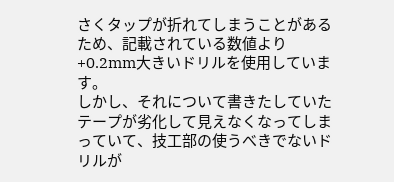さくタップが折れてしまうことがあるため、記載されている数値より+0.2mm大きいドリルを使用しています。
しかし、それについて書きたしていたテープが劣化して見えなくなってしまっていて、技工部の使うべきでないドリルが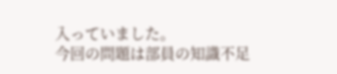入っていました。
今回の問題は部員の知識不足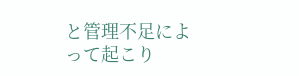と管理不足によって起こり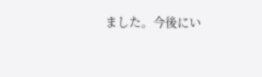ました。今後にい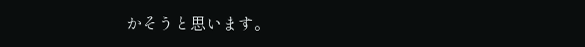かそうと思います。